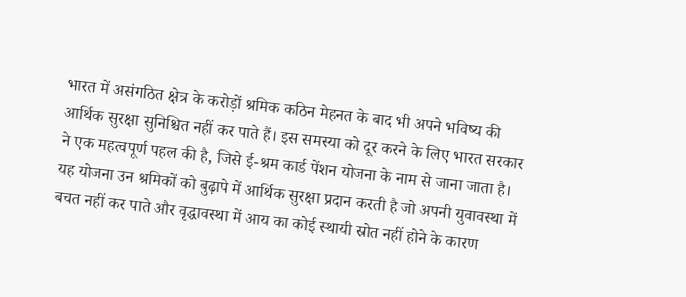भारत में असंगठित क्षेत्र के करोड़ों श्रमिक कठिन मेहनत के बाद भी अपने भविष्य की आर्थिक सुरक्षा सुनिश्चित नहीं कर पाते हैं। इस समस्या को दूर करने के लिए भारत सरकार ने एक महत्वपूर्ण पहल की है, जिसे ई-श्रम कार्ड पेंशन योजना के नाम से जाना जाता है। यह योजना उन श्रमिकों को बुढ़ापे में आर्थिक सुरक्षा प्रदान करती है जो अपनी युवावस्था में बचत नहीं कर पाते और वृद्धावस्था में आय का कोई स्थायी स्रोत नहीं होने के कारण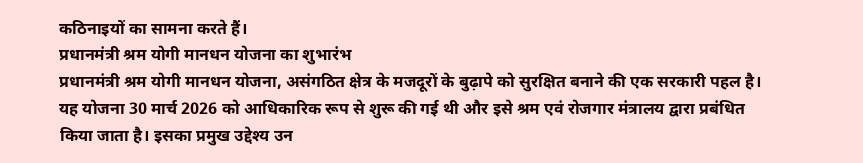कठिनाइयों का सामना करते हैं।
प्रधानमंत्री श्रम योगी मानधन योजना का शुभारंभ
प्रधानमंत्री श्रम योगी मानधन योजना, असंगठित क्षेत्र के मजदूरों के बुढ़ापे को सुरक्षित बनाने की एक सरकारी पहल है। यह योजना 30 मार्च 2026 को आधिकारिक रूप से शुरू की गई थी और इसे श्रम एवं रोजगार मंत्रालय द्वारा प्रबंधित किया जाता है। इसका प्रमुख उद्देश्य उन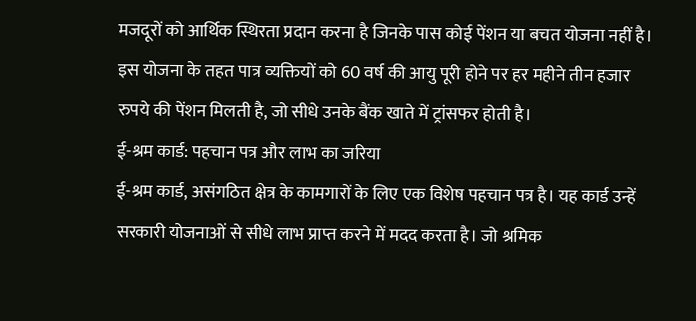मजदूरों को आर्थिक स्थिरता प्रदान करना है जिनके पास कोई पेंशन या बचत योजना नहीं है। इस योजना के तहत पात्र व्यक्तियों को 60 वर्ष की आयु पूरी होने पर हर महीने तीन हजार रुपये की पेंशन मिलती है, जो सीधे उनके बैंक खाते में ट्रांसफर होती है।
ई-श्रम कार्ड: पहचान पत्र और लाभ का जरिया
ई-श्रम कार्ड, असंगठित क्षेत्र के कामगारों के लिए एक विशेष पहचान पत्र है। यह कार्ड उन्हें सरकारी योजनाओं से सीधे लाभ प्राप्त करने में मदद करता है। जो श्रमिक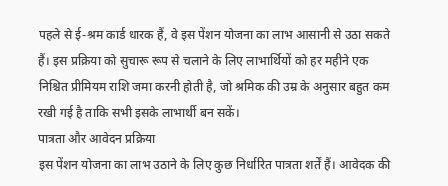पहले से ई-श्रम कार्ड धारक हैं, वे इस पेंशन योजना का लाभ आसानी से उठा सकते हैं। इस प्रक्रिया को सुचारू रूप से चलाने के लिए लाभार्थियों को हर महीने एक निश्चित प्रीमियम राशि जमा करनी होती है, जो श्रमिक की उम्र के अनुसार बहुत कम रखी गई है ताकि सभी इसके लाभार्थी बन सकें।
पात्रता और आवेदन प्रक्रिया
इस पेंशन योजना का लाभ उठाने के लिए कुछ निर्धारित पात्रता शर्तें हैं। आवेदक की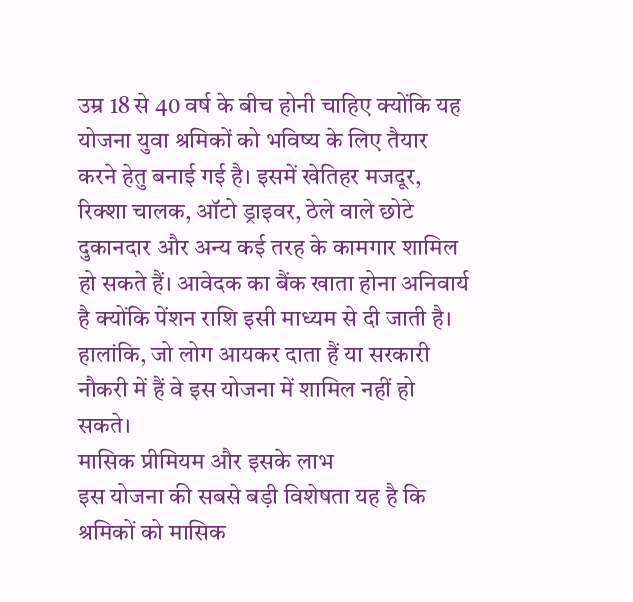उम्र 18 से 40 वर्ष के बीच होनी चाहिए क्योंकि यह योजना युवा श्रमिकों को भविष्य के लिए तैयार करने हेतु बनाई गई है। इसमें खेतिहर मजदूर, रिक्शा चालक, ऑटो ड्राइवर, ठेले वाले छोटे दुकानदार और अन्य कई तरह के कामगार शामिल हो सकते हैं। आवेदक का बैंक खाता होना अनिवार्य है क्योंकि पेंशन राशि इसी माध्यम से दी जाती है। हालांकि, जो लोग आयकर दाता हैं या सरकारी नौकरी में हैं वे इस योजना में शामिल नहीं हो सकते।
मासिक प्रीमियम और इसके लाभ
इस योजना की सबसे बड़ी विशेषता यह है कि श्रमिकों को मासिक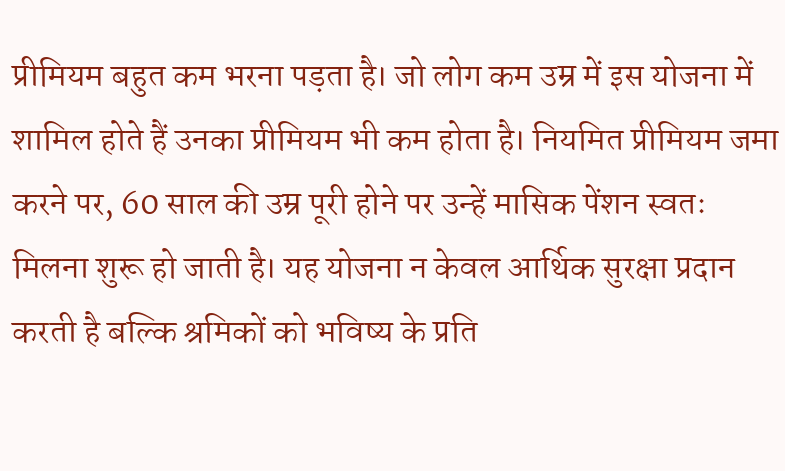प्रीमियम बहुत कम भरना पड़ता है। जो लोग कम उम्र में इस योजना में शामिल होते हैं उनका प्रीमियम भी कम होता है। नियमित प्रीमियम जमा करने पर, 60 साल की उम्र पूरी होने पर उन्हें मासिक पेंशन स्वतः मिलना शुरू हो जाती है। यह योजना न केवल आर्थिक सुरक्षा प्रदान करती है बल्कि श्रमिकों को भविष्य के प्रति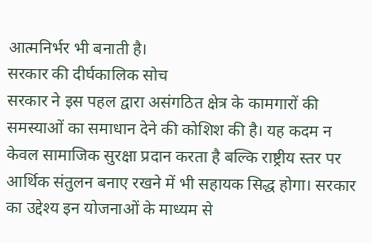आत्मनिर्भर भी बनाती है।
सरकार की दीर्घकालिक सोच
सरकार ने इस पहल द्वारा असंगठित क्षेत्र के कामगारों की समस्याओं का समाधान देने की कोशिश की है। यह कदम न केवल सामाजिक सुरक्षा प्रदान करता है बल्कि राष्ट्रीय स्तर पर आर्थिक संतुलन बनाए रखने में भी सहायक सिद्ध होगा। सरकार का उद्देश्य इन योजनाओं के माध्यम से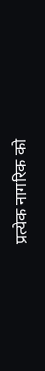प्रत्येक नागरिक को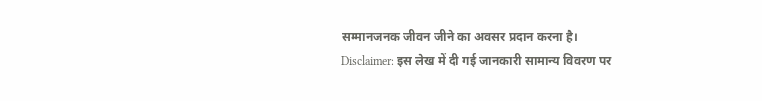सम्मानजनक जीवन जीने का अवसर प्रदान करना है।
Disclaimer: इस लेख में दी गई जानकारी सामान्य विवरण पर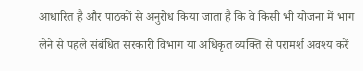आधारित है और पाठकों से अनुरोध किया जाता है कि वे किसी भी योजना में भाग लेने से पहले संबंधित सरकारी विभाग या अधिकृत व्यक्ति से परामर्श अवश्य करें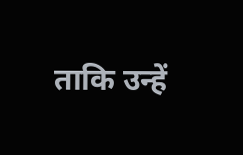ताकि उन्हें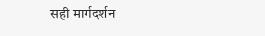सही मार्गदर्शन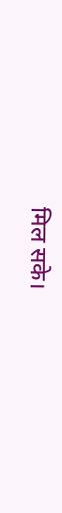मिल सके।